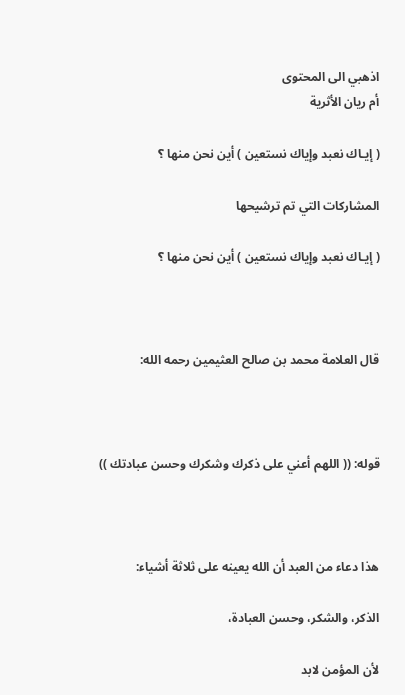اذهبي الى المحتوى
أم ريان الأثرية

( إيـاك نعبد وإياك نستعين ) أين نحن منها ؟

المشاركات التي تم ترشيحها

( إيـاك نعبد وإياك نستعين ) أين نحن منها ؟



قال العلامة محمد بن صالح العثيمين رحمه الله:



قوله: (( اللهم أعني على ذكرك وشكرك وحسن عبادتك ))



هذا دعاء من العبد أن الله يعينه على ثلاثة أشياء:

الذكر، والشكر، وحسن العبادة،

لأن المؤمن لابد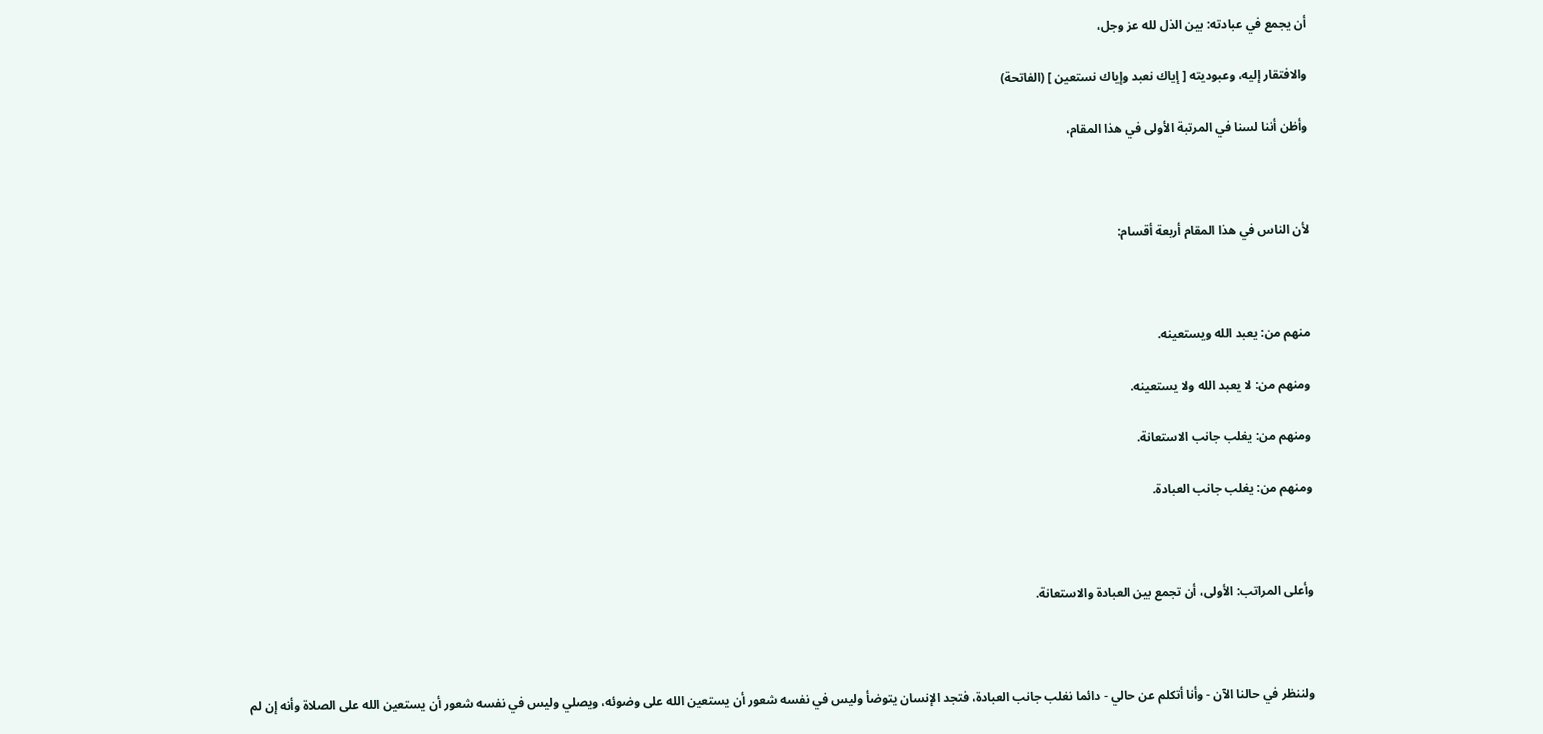أن يجمع في عبادته: بين الذل لله عز وجل،

والافتقار إليه، وعبوديته [ إياك نعبد وإياك نستعين ] (الفاتحة)

وأظن أننا لسنا في المرتبة الأولى في هذا المقام،



لأن الناس في هذا المقام أربعة أقسام:



منهم من: يعبد الله ويستعينه.

ومنهم من: لا يعبد الله ولا يستعينه.

ومنهم من: يغلب جانب الاستعانة.

ومنهم من: يغلب جانب العبادة.



وأعلى المراتب: الأولى، أن تجمع بين العبادة والاستعانة.



ولننظر في حالنا الآن - وأنا أتكلم عن حالي - دائما نغلب جانب العبادة، فتجد الإنسان يتوضأ وليس في نفسه شعور أن يستعين الله على وضوئه، ويصلي وليس في نفسه شعور أن يستعين الله على الصلاة وأنه إن لم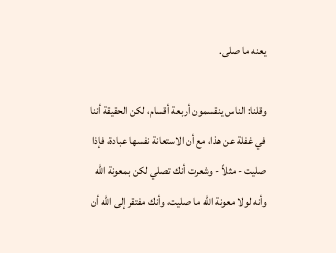يعنه ما صلى.

وقلنا: الناس ينقسمون أربعة أقسام، لكن الحقيقة أننا في غفلة عن هذا، مع أن الاستعانة نفسها عبادة، فإذا صليت - مثلاً - وشعرت أنك تصلي لكن بمعونة الله وأنه لولا معونة الله ما صليت، وأنك مفتقر إلى الله أن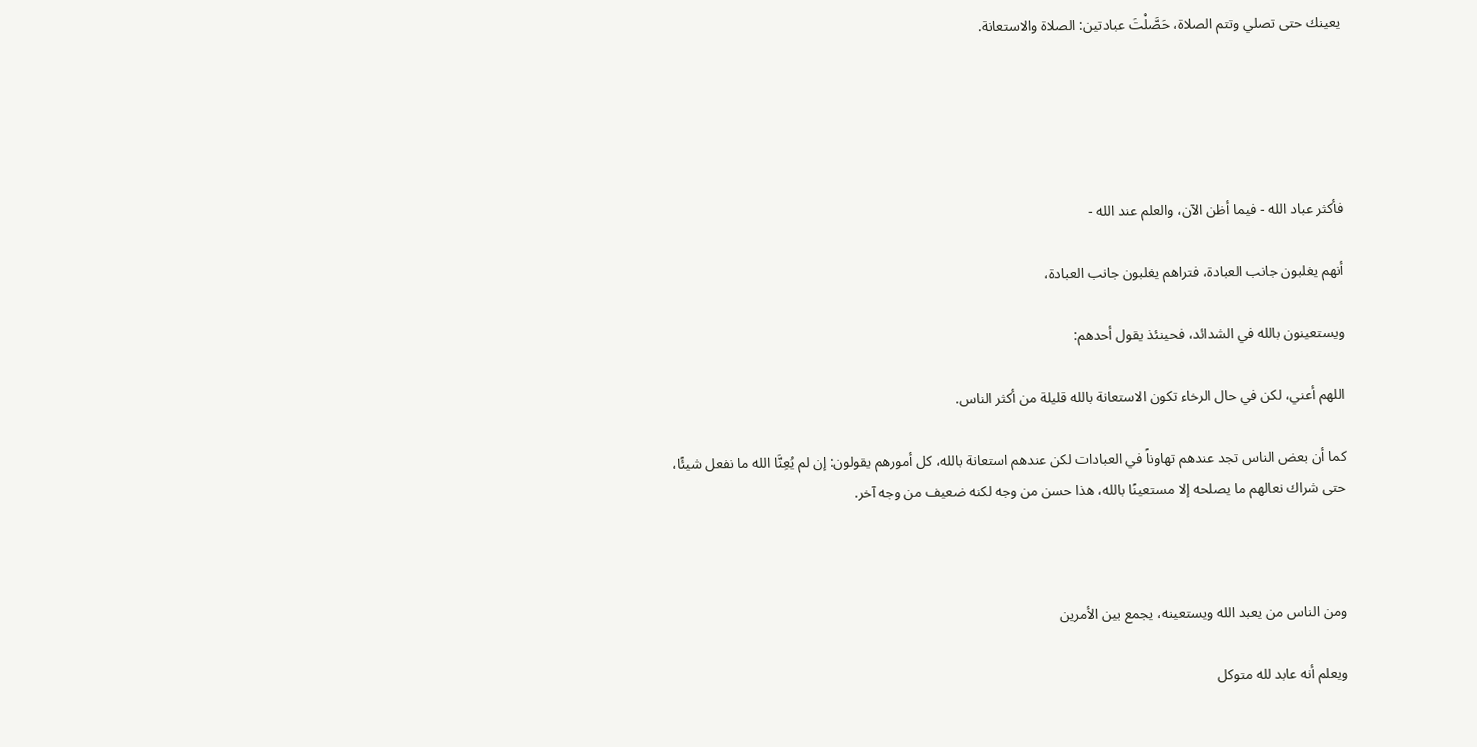يعينك حتى تصلي وتتم الصلاة، حَصَّلْتَ عبادتين: الصلاة والاستعانة.





فأكثر عباد الله - فيما أظن الآن، والعلم عند الله -

أنهم يغلبون جانب العبادة، فتراهم يغلبون جانب العبادة،

ويستعينون بالله في الشدائد، فحينئذ يقول أحدهم:

اللهم أعني، لكن في حال الرخاء تكون الاستعانة بالله قليلة من أكثر الناس.

كما أن بعض الناس تجد عندهم تهاوناً في العبادات لكن عندهم استعانة بالله، كل أمورهم يقولون: إن لم يُعِنَّا الله ما نفعل شيئًا، حتى شراك نعالهم ما يصلحه إلا مستعينًا بالله، هذا حسن من وجه لكنه ضعيف من وجه آخر.



ومن الناس من يعبد الله ويستعينه، يجمع بين الأمرين

ويعلم أنه عابد لله متوكل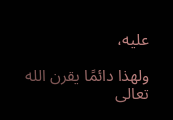عليه،

ولهذا دائمًا يقرن الله تعالى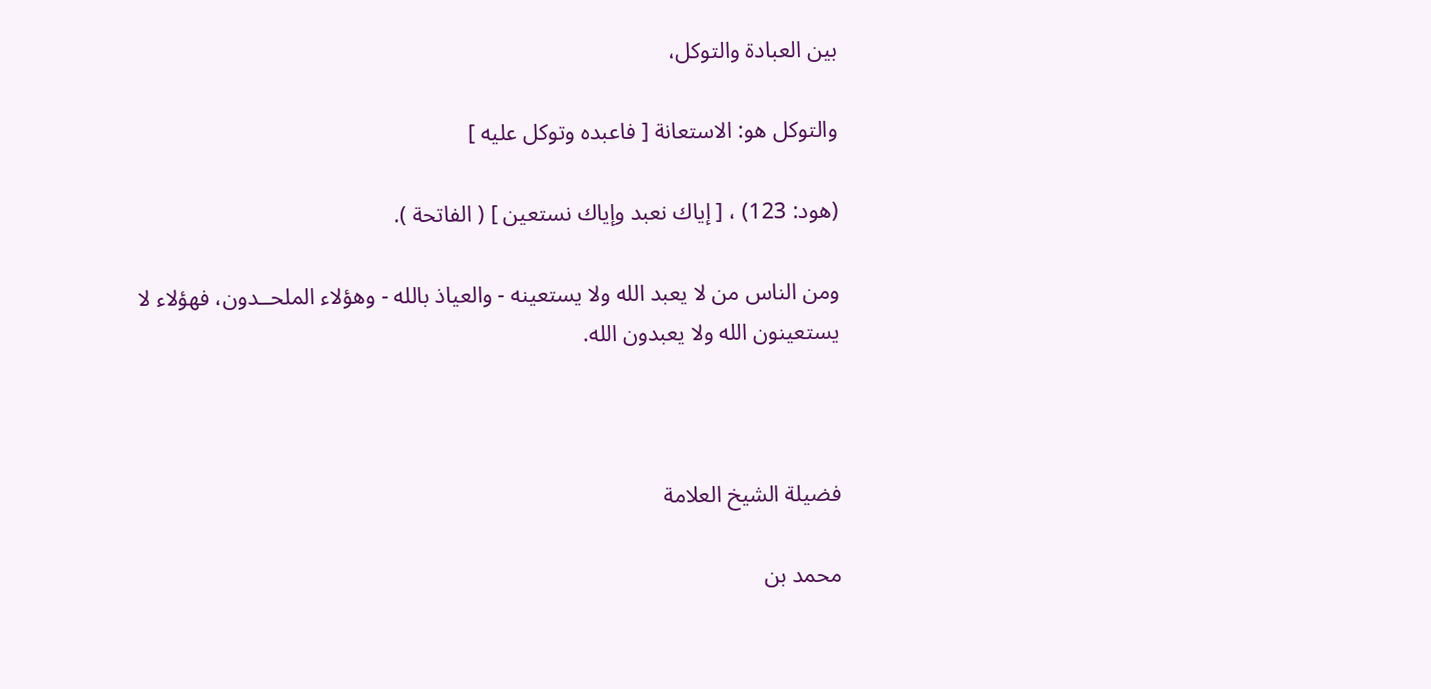بين العبادة والتوكل،

والتوكل هو: الاستعانة [ فاعبده وتوكل عليه ]

(هود: 123) ، [ إياك نعبد وإياك نستعين ] ( الفاتحة ).

ومن الناس من لا يعبد الله ولا يستعينه - والعياذ بالله - وهؤلاء الملحــدون، فهؤلاء لا يستعينون الله ولا يعبدون الله.



فضيلة الشيخ العلامة

محمد بن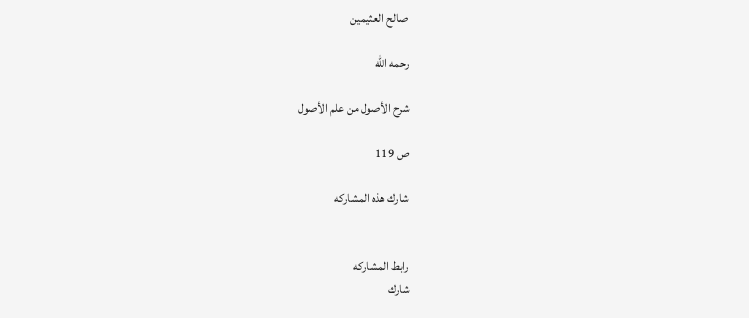صالح العثيمين

رحمه الله

شرح الأصول من علم الأصول

ص 119

شارك هذه المشاركه


رابط المشاركه
شارك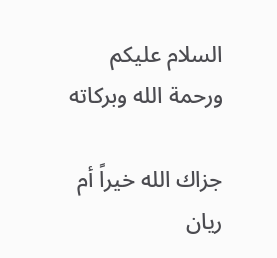السلام عليكم ورحمة الله وبركاته

جزاك الله خيراً أم ريان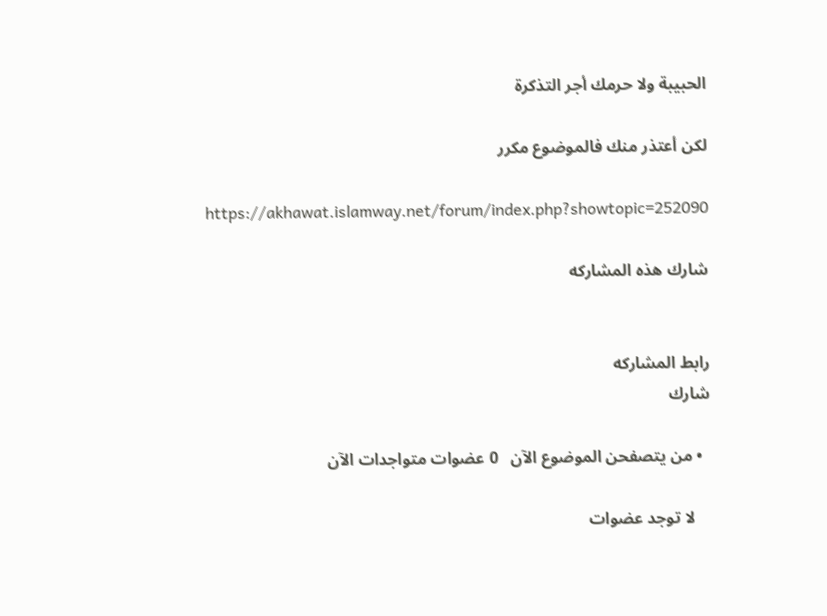الحبيبة ولا حرمك أجر التذكرة

لكن أعتذر منك فالموضوع مكرر

https://akhawat.islamway.net/forum/index.php?showtopic=252090

شارك هذه المشاركه


رابط المشاركه
شارك

  • من يتصفحن الموضوع الآن   0 عضوات متواجدات الآن

    لا توجد عضوات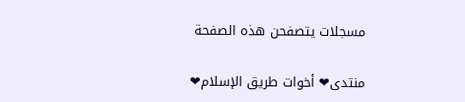مسجلات يتصفحن هذه الصفحة

منتدى❤ أخوات طريق الإسلام❤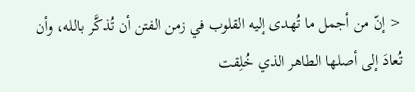< إنّ من أجمل ما تُهدى إليه القلوب في زمن الفتن أن تُذكَّر بالله، وأن تُعادَ إلى أصلها الطاهر الذي خُلِقت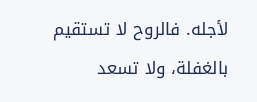لأجله. فالروح لا تستقيم بالغفلة، ولا تسعد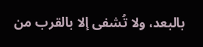بالبعد، ولا تُشفى إلا بالقرب من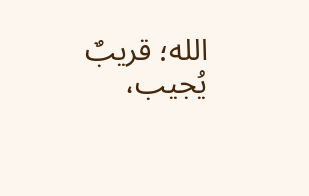الله؛ قريبٌ يُجيب،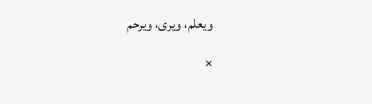ويعلم، ويرى، ويرحم

×